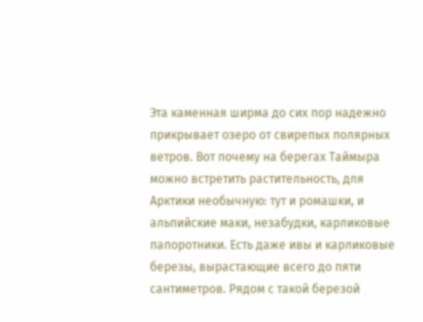Эта каменная ширма до сих пор надежно прикрывает озеро от свирепых полярных ветров. Вот почему на берегах Таймыра можно встретить растительность, для Арктики необычную: тут и ромашки, и альпийские маки, незабудки, карликовые папоротники. Есть даже ивы и карликовые березы, вырастающие всего до пяти сантиметров. Рядом с такой березой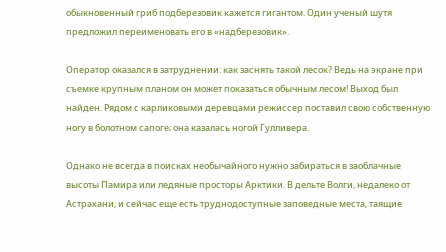обыкновенный гриб подберезовик кажется гигантом. Один ученый шутя предложил переименовать его в «надберезовик».

Оператор оказался в затруднении: как заснять такой лесок? Ведь на экране при съемке крупным планом он может показаться обычным лесом! Выход был найден. Рядом с карликовыми деревцами режиссер поставил свою собственную ногу в болотном сапоге; она казалась ногой Гулливера.

Однако не всегда в поисках необычайного нужно забираться в заоблачные высоты Памира или ледяные просторы Арктики. В дельте Волги, недалеко от Астрахани, и сейчас еще есть труднодоступные заповедные места, таящие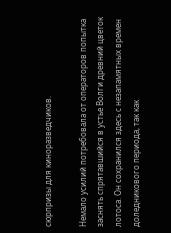сюрпризы для киноразведчиков.

Немало усилий потребовала от операторов попытка заснять спрятавшийся в устье Волги древний цветок лотоса. Он сохранился здесь с незапамятных времен доледникового периода, так как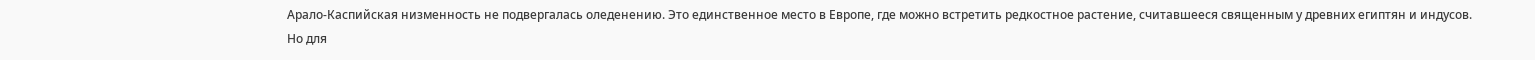Арало-Каспийская низменность не подвергалась оледенению. Это единственное место в Европе, где можно встретить редкостное растение, считавшееся священным у древних египтян и индусов. Но для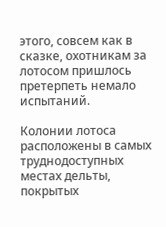этого, совсем как в сказке, охотникам за лотосом пришлось претерпеть немало испытаний.

Колонии лотоса расположены в самых труднодоступных местах дельты, покрытых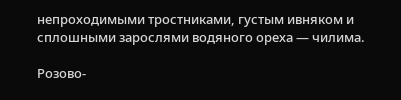непроходимыми тростниками, густым ивняком и сплошными зарослями водяного ореха — чилима.

Розово-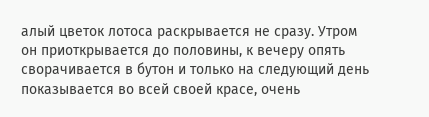алый цветок лотоса раскрывается не сразу. Утром он приоткрывается до половины, к вечеру опять сворачивается в бутон и только на следующий день показывается во всей своей красе, очень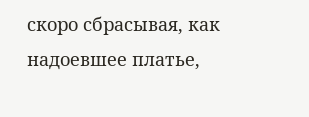скоро сбрасывая, как надоевшее платье,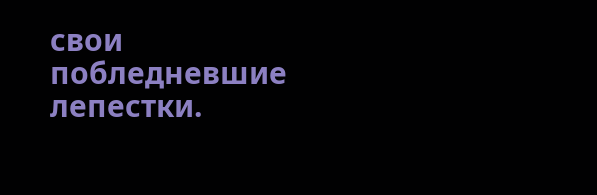свои побледневшие лепестки.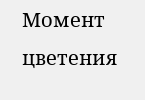Момент цветения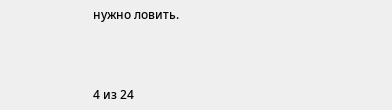нужно ловить.



4 из 24